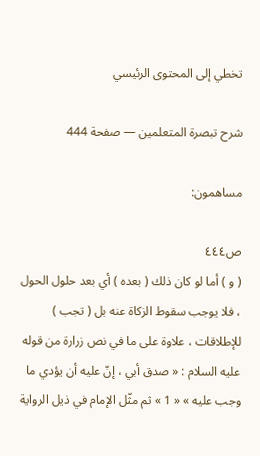تخطي إلى المحتوى الرئيسي

شرح تبصرة المتعلمين — صفحة 444

مساهمون:

ص٤٤٤
( و ) أما لو كان ذلك ( بعده ) أي بعد حلول الحول ، فلا يوجب سقوط الزكاة عنه بل ( تجب ) للإطلاقات ، علاوة على ما في نص زرارة من قوله عليه السلام : « صدق أبي ، إنّ عليه أن يؤدي ما وجب عليه » « 1 » ثم مثّل الإمام في ذيل الرواية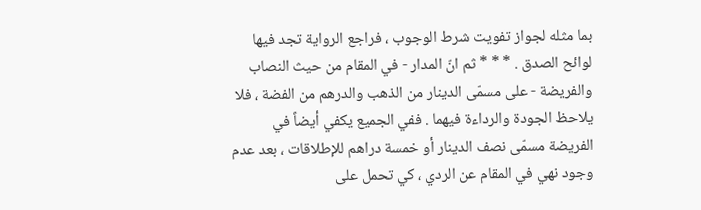بما مثله لجواز تفويت شرط الوجوب ، فراجع الرواية تجد فيها لوائح الصدق . * * * ثم انّ المدار - في المقام من حيث النصاب والفريضة - على مسمّى الدينار من الذهب والدرهم من الفضة ، فلا يلاحظ الجودة والرداءة فيهما . ففي الجميع يكفي أيضاً في الفريضة مسمّى نصف الدينار أو خمسة دراهم للإطلاقات ، بعد عدم وجود نهي في المقام عن الردي ، كي تحمل على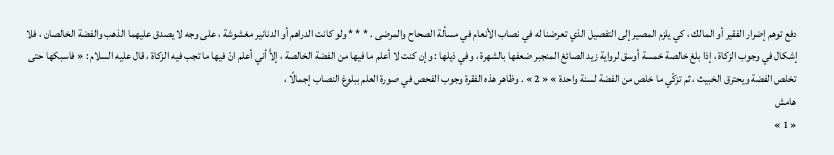دفع توهم إضرار الفقير أو المالك ، كي يلزم المصير إلى التفصيل الذي تعرضنا له في نصاب الأنعام في مسألة الصحاح والمرضى . * * * ولو كانت الدراهم أو الدنانير مغشوشة ، على وجه لا يصدق عليهما الذهب والفضة الخالصان ، فلا إشكال في وجوب الزكاة ، إذا بلغ خالصة خمسة أوسق لرواية زيد الصائغ المنجبر ضعفها بالشهرة ، وفي ذيلها : وإن كنت لا أعلم ما فيها من الفضة الخالصة ، إلاَّ أني أعلم انّ فيها ما تجب فيه الزكاة ، قال عليه السلام : « فاسبكها حتى تخلص الفضة ويحترق الخبيث ، ثم تزكّي ما خلص من الفضة لسنة واحدة » « 2 » . وظاهر هذه الفقرة وجوب الفحص في صورة العلم ببلوغ النصاب إجمالًا ،
هامش
« 1 »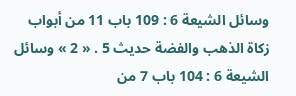وسائل الشيعة 6 : 109 باب 11 من أبواب زكاة الذهب والفضة حديث 5 . « 2 » وسائل الشيعة 6 : 104 باب 7 من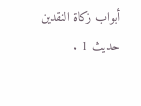أبواب زكاة النقدين حديث 1 .